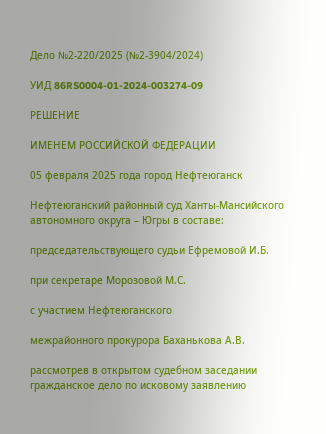Дело №2-220/2025 (№2-3904/2024)

УИД 86RS0004-01-2024-003274-09

РЕШЕНИЕ

ИМЕНЕМ РОССИЙСКОЙ ФЕДЕРАЦИИ

05 февраля 2025 года город Нефтеюганск

Нефтеюганский районный суд Ханты-Мансийского автономного округа – Югры в составе:

председательствующего судьи Ефремовой И.Б.

при секретаре Морозовой М.С.

с участием Нефтеюганского

межрайонного прокурора Баханькова А.В.

рассмотрев в открытом судебном заседании гражданское дело по исковому заявлению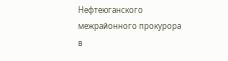Нефтеюганского межрайонного прокурора в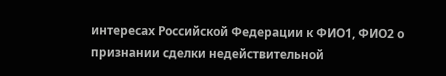интересах Российской Федерации к ФИО1, ФИО2 о признании сделки недействительной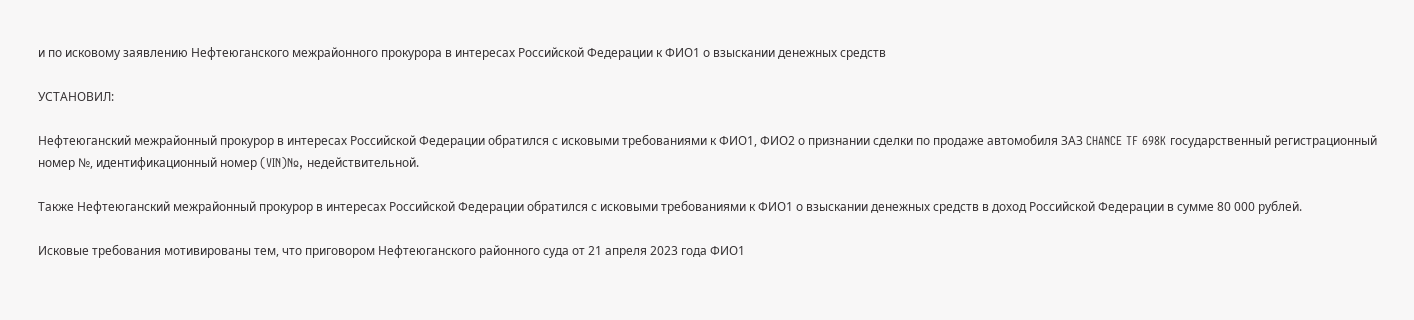и по исковому заявлению Нефтеюганского межрайонного прокурора в интересах Российской Федерации к ФИО1 о взыскании денежных средств

УСТАНОВИЛ:

Нефтеюганский межрайонный прокурор в интересах Российской Федерации обратился с исковыми требованиями к ФИО1, ФИО2 о признании сделки по продаже автомобиля ЗАЗ CHANCE TF 698K государственный регистрационный номер №, идентификационный номер (VIN)№, недействительной.

Также Нефтеюганский межрайонный прокурор в интересах Российской Федерации обратился с исковыми требованиями к ФИО1 о взыскании денежных средств в доход Российской Федерации в сумме 80 000 рублей.

Исковые требования мотивированы тем, что приговором Нефтеюганского районного суда от 21 апреля 2023 года ФИО1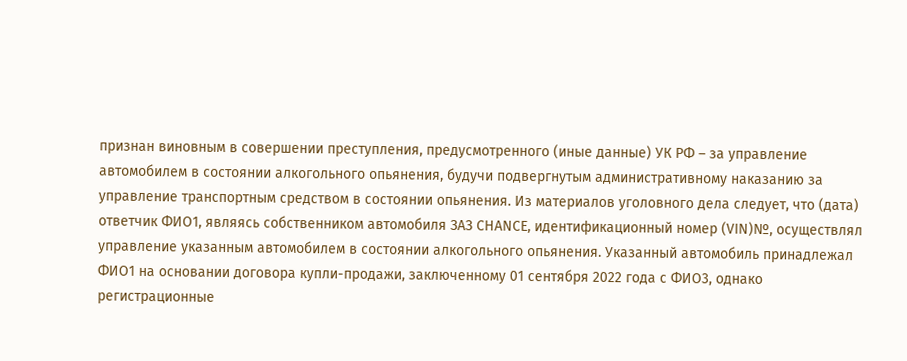признан виновным в совершении преступления, предусмотренного (иные данные) УК РФ – за управление автомобилем в состоянии алкогольного опьянения, будучи подвергнутым административному наказанию за управление транспортным средством в состоянии опьянения. Из материалов уголовного дела следует, что (дата) ответчик ФИО1, являясь собственником автомобиля ЗАЗ CHANCE, идентификационный номер (VIN)№, осуществлял управление указанным автомобилем в состоянии алкогольного опьянения. Указанный автомобиль принадлежал ФИО1 на основании договора купли-продажи, заключенному 01 сентября 2022 года с ФИО3, однако регистрационные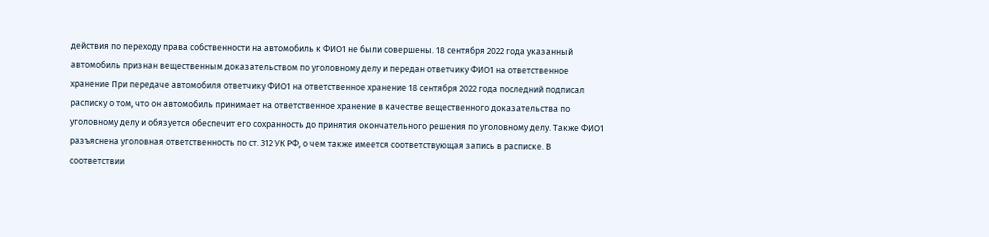действия по переходу права собственности на автомобиль к ФИО1 не были совершены. 18 сентября 2022 года указанный автомобиль признан вещественным доказательством по уголовному делу и передан ответчику ФИО1 на ответственное хранение При передаче автомобиля ответчику ФИО1 на ответственное хранение 18 сентября 2022 года последний подписал расписку о том, что он автомобиль принимает на ответственное хранение в качестве вещественного доказательства по уголовному делу и обязуется обеспечит его сохранность до принятия окончательного решения по уголовному делу. Также ФИО1 разъяснена уголовная ответственность по ст. 312 УК РФ, о чем также имеется соответствующая запись в расписке. В соответствии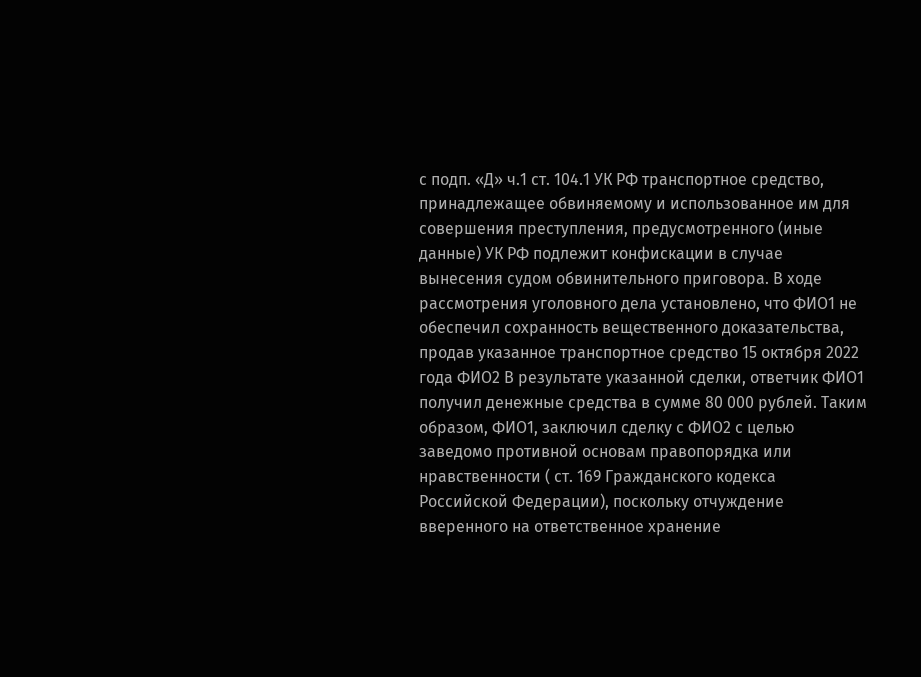с подп. «Д» ч.1 ст. 104.1 УК РФ транспортное средство, принадлежащее обвиняемому и использованное им для совершения преступления, предусмотренного (иные данные) УК РФ подлежит конфискации в случае вынесения судом обвинительного приговора. В ходе рассмотрения уголовного дела установлено, что ФИО1 не обеспечил сохранность вещественного доказательства, продав указанное транспортное средство 15 октября 2022 года ФИО2 В результате указанной сделки, ответчик ФИО1 получил денежные средства в сумме 80 000 рублей. Таким образом, ФИО1, заключил сделку с ФИО2 с целью заведомо противной основам правопорядка или нравственности ( ст. 169 Гражданского кодекса Российской Федерации), поскольку отчуждение вверенного на ответственное хранение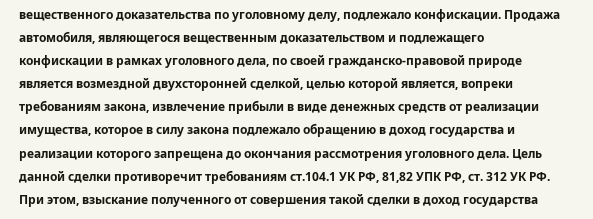вещественного доказательства по уголовному делу, подлежало конфискации. Продажа автомобиля, являющегося вещественным доказательством и подлежащего конфискации в рамках уголовного дела, по своей гражданско-правовой природе является возмездной двухсторонней сделкой, целью которой является, вопреки требованиям закона, извлечение прибыли в виде денежных средств от реализации имущества, которое в силу закона подлежало обращению в доход государства и реализации которого запрещена до окончания рассмотрения уголовного дела. Цель данной сделки противоречит требованиям ст.104.1 УК РФ, 81,82 УПК РФ, ст. 312 УК РФ. При этом, взыскание полученного от совершения такой сделки в доход государства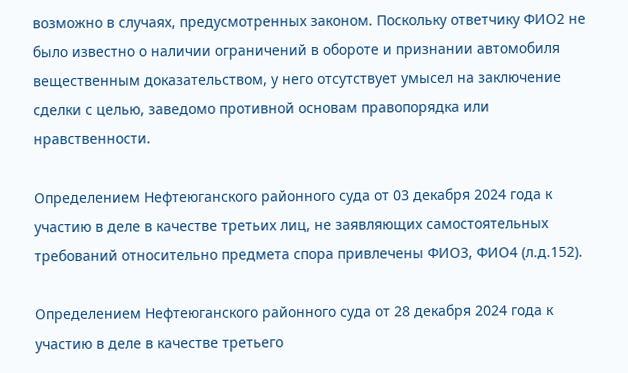возможно в случаях, предусмотренных законом. Поскольку ответчику ФИО2 не было известно о наличии ограничений в обороте и признании автомобиля вещественным доказательством, у него отсутствует умысел на заключение сделки с целью, заведомо противной основам правопорядка или нравственности.

Определением Нефтеюганского районного суда от 03 декабря 2024 года к участию в деле в качестве третьих лиц, не заявляющих самостоятельных требований относительно предмета спора привлечены ФИО3, ФИО4 (л.д.152).

Определением Нефтеюганского районного суда от 28 декабря 2024 года к участию в деле в качестве третьего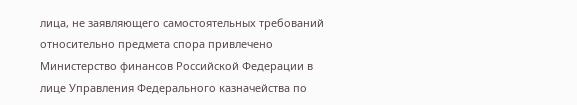лица, не заявляющего самостоятельных требований относительно предмета спора привлечено Министерство финансов Российской Федерации в лице Управления Федерального казначейства по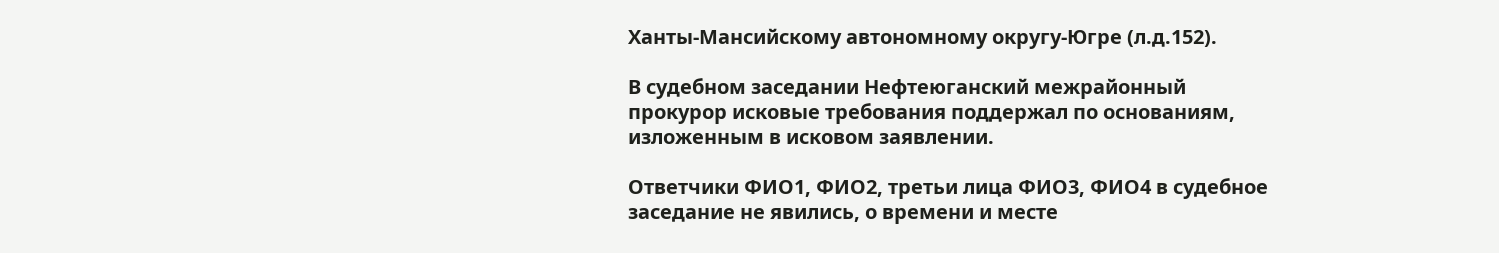Ханты-Мансийскому автономному округу-Югре (л.д.152).

В судебном заседании Нефтеюганский межрайонный прокурор исковые требования поддержал по основаниям, изложенным в исковом заявлении.

Ответчики ФИО1, ФИО2, третьи лица ФИО3, ФИО4 в судебное заседание не явились, о времени и месте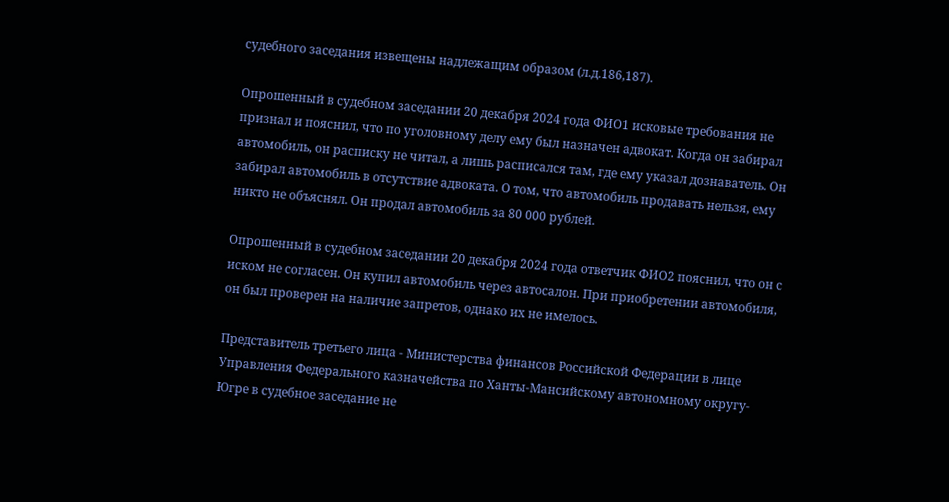судебного заседания извещены надлежащим образом (л.д.186,187).

Опрошенный в судебном заседании 20 декабря 2024 года ФИО1 исковые требования не признал и пояснил, что по уголовному делу ему был назначен адвокат. Когда он забирал автомобиль, он расписку не читал, а лишь расписался там, где ему указал дознаватель. Он забирал автомобиль в отсутствие адвоката. О том, что автомобиль продавать нельзя, ему никто не объяснял. Он продал автомобиль за 80 000 рублей.

Опрошенный в судебном заседании 20 декабря 2024 года ответчик ФИО2 пояснил, что он с иском не согласен. Он купил автомобиль через автосалон. При приобретении автомобиля, он был проверен на наличие запретов, однако их не имелось.

Представитель третьего лица - Министерства финансов Российской Федерации в лице Управления Федерального казначейства по Ханты-Мансийскому автономному округу-Югре в судебное заседание не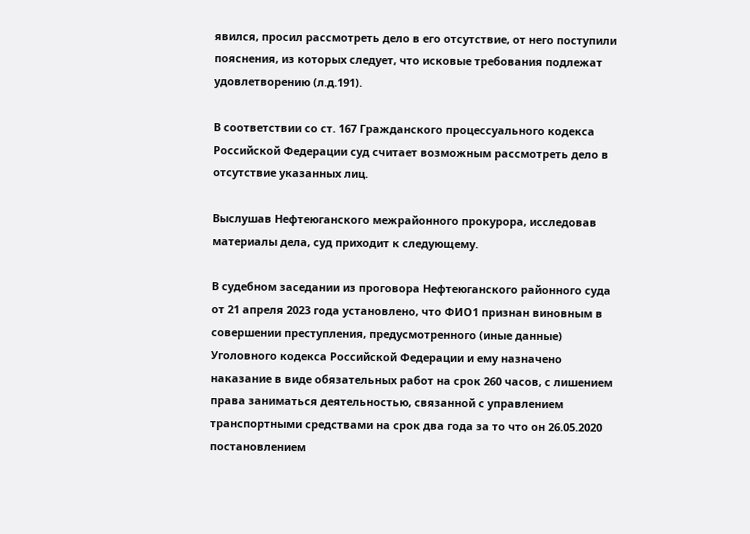явился, просил рассмотреть дело в его отсутствие, от него поступили пояснения, из которых следует, что исковые требования подлежат удовлетворению (л.д.191).

В соответствии со ст. 167 Гражданского процессуального кодекса Российской Федерации суд считает возможным рассмотреть дело в отсутствие указанных лиц.

Выслушав Нефтеюганского межрайонного прокурора, исследовав материалы дела, суд приходит к следующему.

В судебном заседании из проговора Нефтеюганского районного суда от 21 апреля 2023 года установлено, что ФИО1 признан виновным в совершении преступления, предусмотренного (иные данные) Уголовного кодекса Российской Федерации и ему назначено наказание в виде обязательных работ на срок 260 часов, с лишением права заниматься деятельностью, связанной с управлением транспортными средствами на срок два года за то что он 26.05.2020 постановлением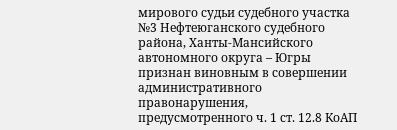мирового судьи судебного участка №3 Нефтеюганского судебного района, Ханты-Мансийского автономного округа – Югры признан виновным в совершении административного правонарушения, предусмотренного ч. 1 ст. 12.8 КоАП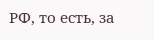РФ, то есть, за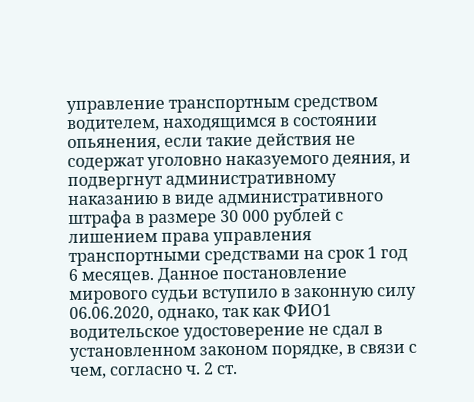управление транспортным средством водителем, находящимся в состоянии опьянения, если такие действия не содержат уголовно наказуемого деяния, и подвергнут административному наказанию в виде административного штрафа в размере 30 000 рублей с лишением права управления транспортными средствами на срок 1 год 6 месяцев. Данное постановление мирового судьи вступило в законную силу 06.06.2020, однако, так как ФИО1 водительское удостоверение не сдал в установленном законом порядке, в связи с чем, согласно ч. 2 ст.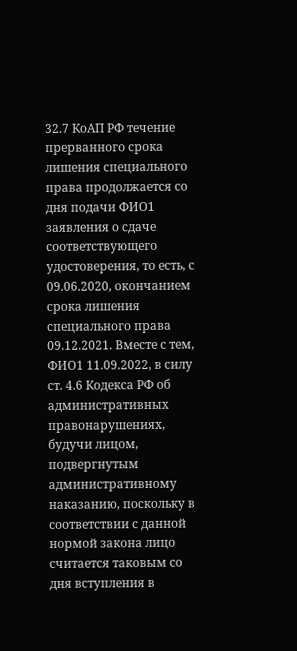32.7 КоАП РФ течение прерванного срока лишения специального права продолжается со дня подачи ФИО1 заявления о сдаче соответствующего удостоверения, то есть, с 09.06.2020, окончанием срока лишения специального права 09.12.2021. Вместе с тем, ФИО1 11.09.2022, в силу ст. 4.6 Кодекса РФ об административных правонарушениях, будучи лицом, подвергнутым административному наказанию, поскольку в соответствии с данной нормой закона лицо считается таковым со дня вступления в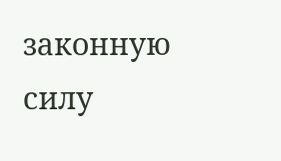законную силу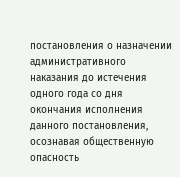постановления о назначении административного наказания до истечения одного года со дня окончания исполнения данного постановления, осознавая общественную опасность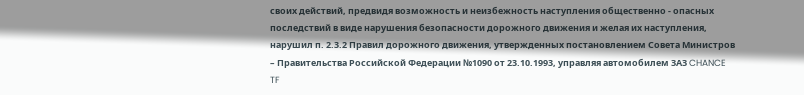своих действий, предвидя возможность и неизбежность наступления общественно - опасных последствий в виде нарушения безопасности дорожного движения и желая их наступления, нарушил п. 2.3.2 Правил дорожного движения, утвержденных постановлением Совета Министров – Правительства Российской Федерации №1090 от 23.10.1993, управляя автомобилем ЗАЗ CHANCE TF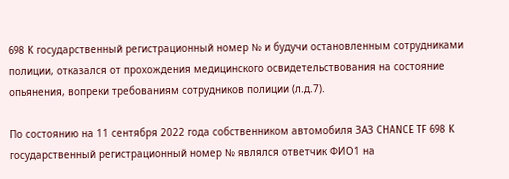698 K государственный регистрационный номер № и будучи остановленным сотрудниками полиции, отказался от прохождения медицинского освидетельствования на состояние опьянения, вопреки требованиям сотрудников полиции (л.д.7).

По состоянию на 11 сентября 2022 года собственником автомобиля ЗАЗ CHANCE TF 698 K государственный регистрационный номер № являлся ответчик ФИО1 на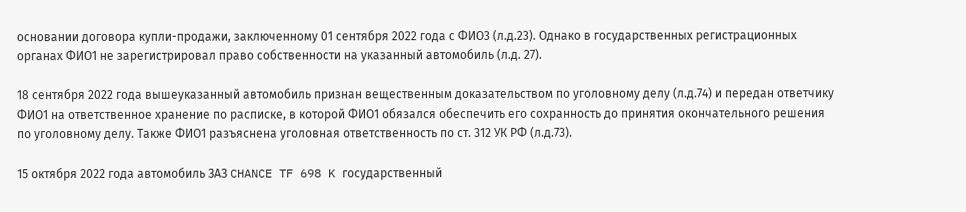основании договора купли-продажи, заключенному 01 сентября 2022 года с ФИО3 (л.д.23). Однако в государственных регистрационных органах ФИО1 не зарегистрировал право собственности на указанный автомобиль (л.д. 27).

18 сентября 2022 года вышеуказанный автомобиль признан вещественным доказательством по уголовному делу (л.д.74) и передан ответчику ФИО1 на ответственное хранение по расписке, в которой ФИО1 обязался обеспечить его сохранность до принятия окончательного решения по уголовному делу. Также ФИО1 разъяснена уголовная ответственность по ст. 312 УК РФ (л.д.73).

15 октября 2022 года автомобиль ЗАЗ CHANCE TF 698 K государственный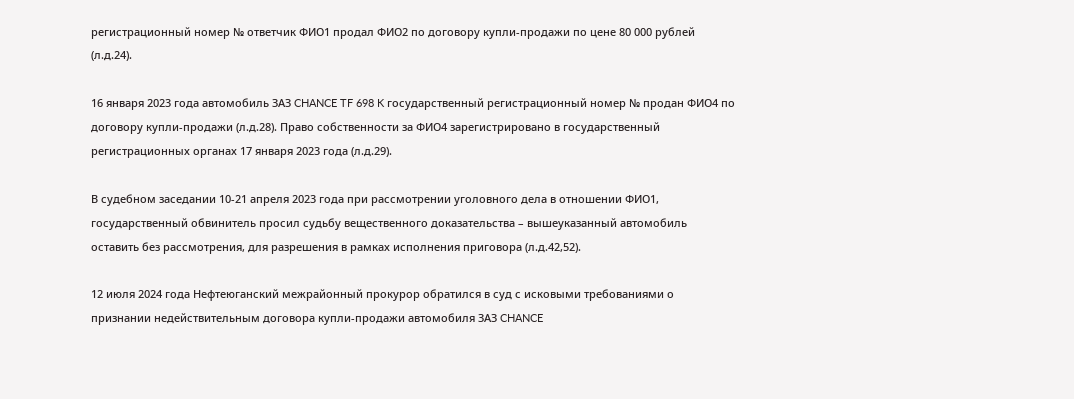регистрационный номер № ответчик ФИО1 продал ФИО2 по договору купли-продажи по цене 80 000 рублей (л.д.24).

16 января 2023 года автомобиль ЗАЗ CHANCE TF 698 K государственный регистрационный номер № продан ФИО4 по договору купли-продажи (л.д.28). Право собственности за ФИО4 зарегистрировано в государственный регистрационных органах 17 января 2023 года (л.д.29).

В судебном заседании 10-21 апреля 2023 года при рассмотрении уголовного дела в отношении ФИО1, государственный обвинитель просил судьбу вещественного доказательства – вышеуказанный автомобиль оставить без рассмотрения, для разрешения в рамках исполнения приговора (л.д.42,52).

12 июля 2024 года Нефтеюганский межрайонный прокурор обратился в суд с исковыми требованиями о признании недействительным договора купли-продажи автомобиля ЗАЗ CHANCE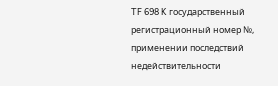TF 698 K государственный регистрационный номер №, применении последствий недействительности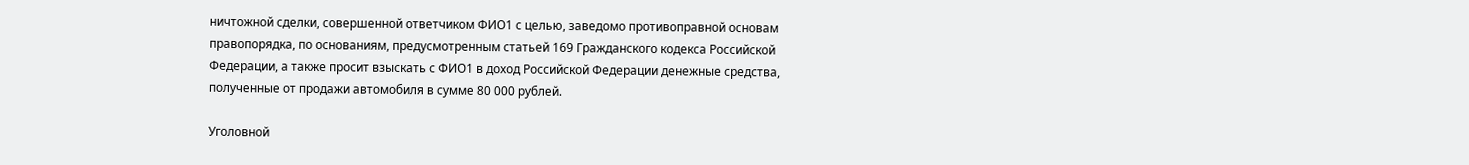ничтожной сделки, совершенной ответчиком ФИО1 с целью, заведомо противоправной основам правопорядка, по основаниям, предусмотренным статьей 169 Гражданского кодекса Российской Федерации, а также просит взыскать с ФИО1 в доход Российской Федерации денежные средства, полученные от продажи автомобиля в сумме 80 000 рублей.

Уголовной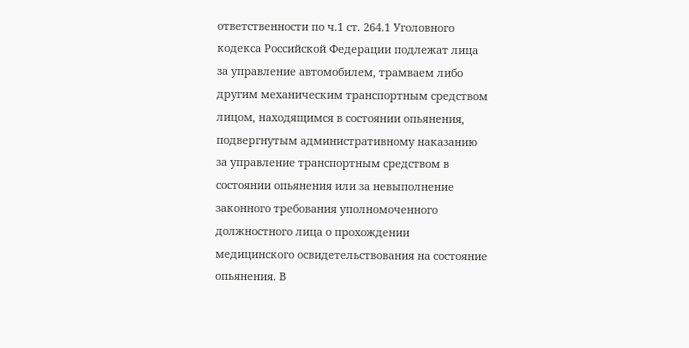ответственности по ч.1 ст. 264.1 Уголовного кодекса Российской Федерации подлежат лица за управление автомобилем, трамваем либо другим механическим транспортным средством лицом, находящимся в состоянии опьянения, подвергнутым административному наказанию за управление транспортным средством в состоянии опьянения или за невыполнение законного требования уполномоченного должностного лица о прохождении медицинского освидетельствования на состояние опьянения. В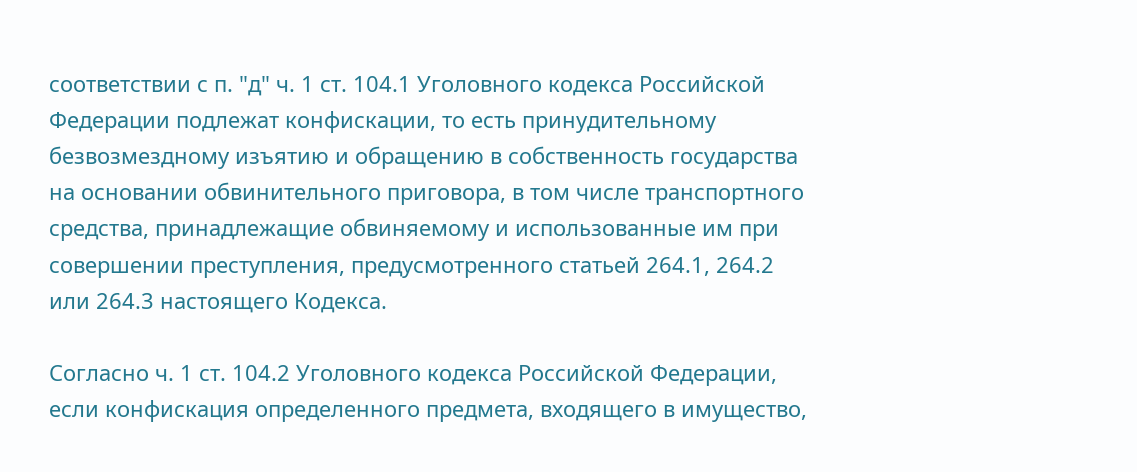соответствии с п. "д" ч. 1 ст. 104.1 Уголовного кодекса Российской Федерации подлежат конфискации, то есть принудительному безвозмездному изъятию и обращению в собственность государства на основании обвинительного приговора, в том числе транспортного средства, принадлежащие обвиняемому и использованные им при совершении преступления, предусмотренного статьей 264.1, 264.2 или 264.3 настоящего Кодекса.

Согласно ч. 1 ст. 104.2 Уголовного кодекса Российской Федерации, если конфискация определенного предмета, входящего в имущество,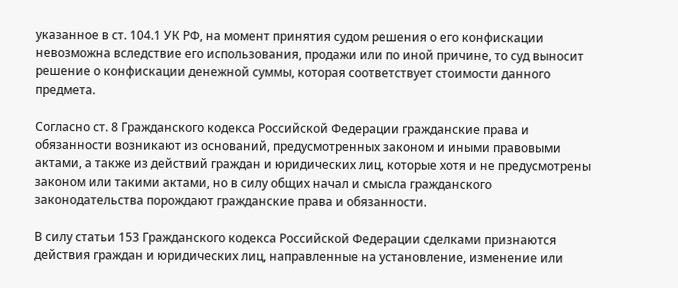указанное в ст. 104.1 УК РФ, на момент принятия судом решения о его конфискации невозможна вследствие его использования, продажи или по иной причине, то суд выносит решение о конфискации денежной суммы, которая соответствует стоимости данного предмета.

Согласно ст. 8 Гражданского кодекса Российской Федерации гражданские права и обязанности возникают из оснований, предусмотренных законом и иными правовыми актами, а также из действий граждан и юридических лиц, которые хотя и не предусмотрены законом или такими актами, но в силу общих начал и смысла гражданского законодательства порождают гражданские права и обязанности.

В силу статьи 153 Гражданского кодекса Российской Федерации сделками признаются действия граждан и юридических лиц, направленные на установление, изменение или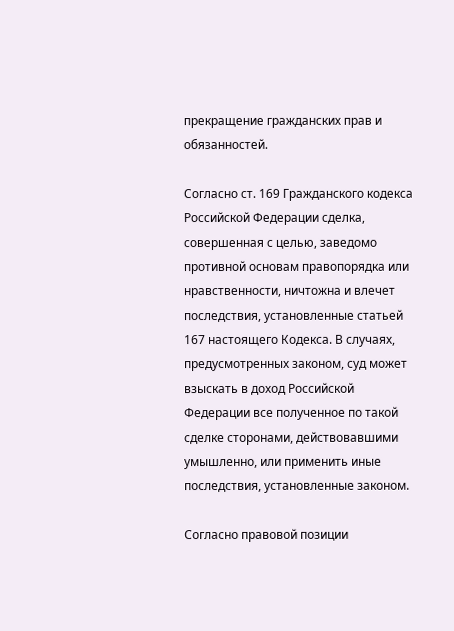прекращение гражданских прав и обязанностей.

Согласно ст. 169 Гражданского кодекса Российской Федерации сделка, совершенная с целью, заведомо противной основам правопорядка или нравственности, ничтожна и влечет последствия, установленные статьей 167 настоящего Кодекса. В случаях, предусмотренных законом, суд может взыскать в доход Российской Федерации все полученное по такой сделке сторонами, действовавшими умышленно, или применить иные последствия, установленные законом.

Согласно правовой позиции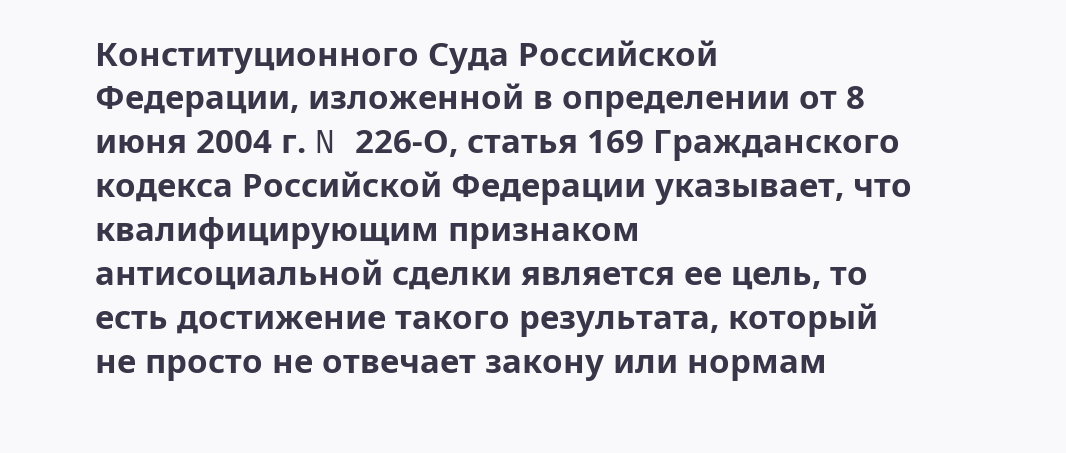Конституционного Суда Российской Федерации, изложенной в определении от 8 июня 2004 г. N 226-О, статья 169 Гражданского кодекса Российской Федерации указывает, что квалифицирующим признаком антисоциальной сделки является ее цель, то есть достижение такого результата, который не просто не отвечает закону или нормам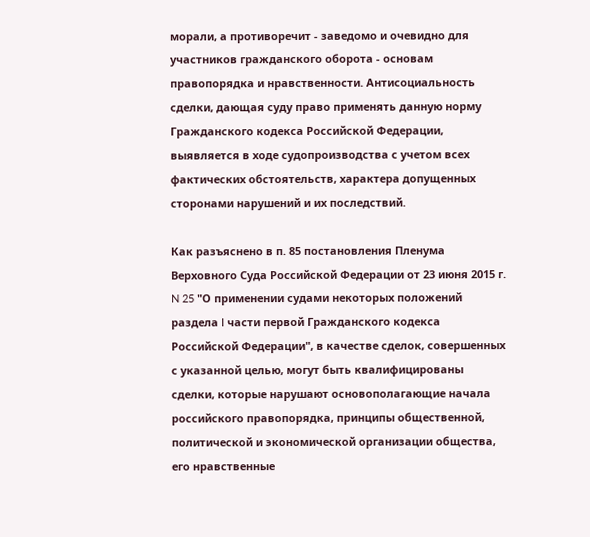морали, а противоречит - заведомо и очевидно для участников гражданского оборота - основам правопорядка и нравственности. Антисоциальность сделки, дающая суду право применять данную норму Гражданского кодекса Российской Федерации, выявляется в ходе судопроизводства с учетом всех фактических обстоятельств, характера допущенных сторонами нарушений и их последствий.

Как разъяснено в п. 85 постановления Пленума Верховного Суда Российской Федерации от 23 июня 2015 г. N 25 "О применении судами некоторых положений раздела I части первой Гражданского кодекса Российской Федерации", в качестве сделок, совершенных с указанной целью, могут быть квалифицированы сделки, которые нарушают основополагающие начала российского правопорядка, принципы общественной, политической и экономической организации общества, его нравственные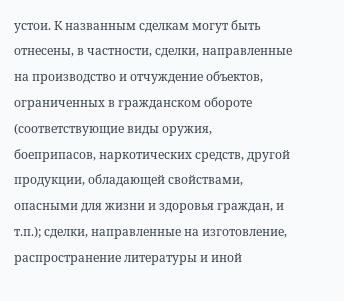устои. К названным сделкам могут быть отнесены, в частности, сделки, направленные на производство и отчуждение объектов, ограниченных в гражданском обороте (соответствующие виды оружия, боеприпасов, наркотических средств, другой продукции, обладающей свойствами, опасными для жизни и здоровья граждан, и т.п.); сделки, направленные на изготовление, распространение литературы и иной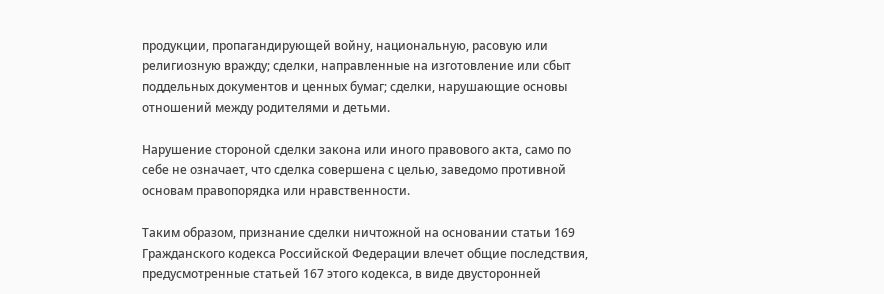продукции, пропагандирующей войну, национальную, расовую или религиозную вражду; сделки, направленные на изготовление или сбыт поддельных документов и ценных бумаг; сделки, нарушающие основы отношений между родителями и детьми.

Нарушение стороной сделки закона или иного правового акта, само по себе не означает, что сделка совершена с целью, заведомо противной основам правопорядка или нравственности.

Таким образом, признание сделки ничтожной на основании статьи 169 Гражданского кодекса Российской Федерации влечет общие последствия, предусмотренные статьей 167 этого кодекса, в виде двусторонней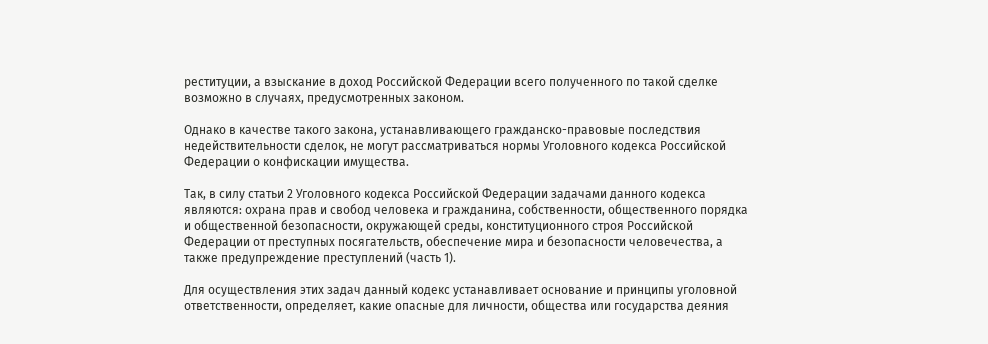реституции, а взыскание в доход Российской Федерации всего полученного по такой сделке возможно в случаях, предусмотренных законом.

Однако в качестве такого закона, устанавливающего гражданско-правовые последствия недействительности сделок, не могут рассматриваться нормы Уголовного кодекса Российской Федерации о конфискации имущества.

Так, в силу статьи 2 Уголовного кодекса Российской Федерации задачами данного кодекса являются: охрана прав и свобод человека и гражданина, собственности, общественного порядка и общественной безопасности, окружающей среды, конституционного строя Российской Федерации от преступных посягательств, обеспечение мира и безопасности человечества, а также предупреждение преступлений (часть 1).

Для осуществления этих задач данный кодекс устанавливает основание и принципы уголовной ответственности, определяет, какие опасные для личности, общества или государства деяния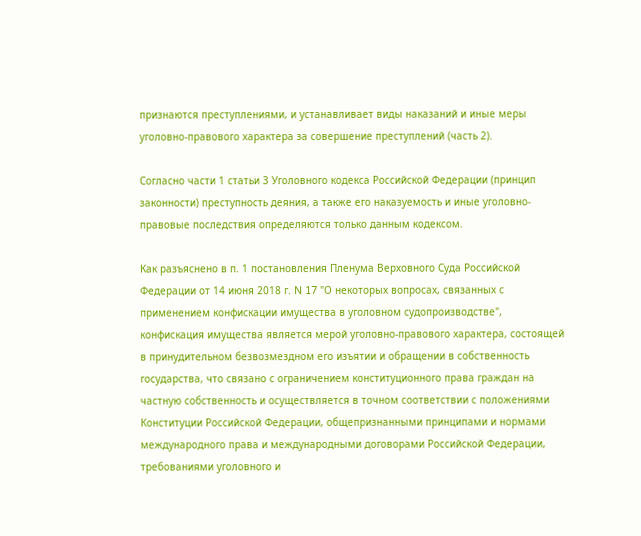признаются преступлениями, и устанавливает виды наказаний и иные меры уголовно-правового характера за совершение преступлений (часть 2).

Согласно части 1 статьи 3 Уголовного кодекса Российской Федерации (принцип законности) преступность деяния, а также его наказуемость и иные уголовно-правовые последствия определяются только данным кодексом.

Как разъяснено в п. 1 постановления Пленума Верховного Суда Российской Федерации от 14 июня 2018 г. N 17 "О некоторых вопросах, связанных с применением конфискации имущества в уголовном судопроизводстве", конфискация имущества является мерой уголовно-правового характера, состоящей в принудительном безвозмездном его изъятии и обращении в собственность государства, что связано с ограничением конституционного права граждан на частную собственность и осуществляется в точном соответствии с положениями Конституции Российской Федерации, общепризнанными принципами и нормами международного права и международными договорами Российской Федерации, требованиями уголовного и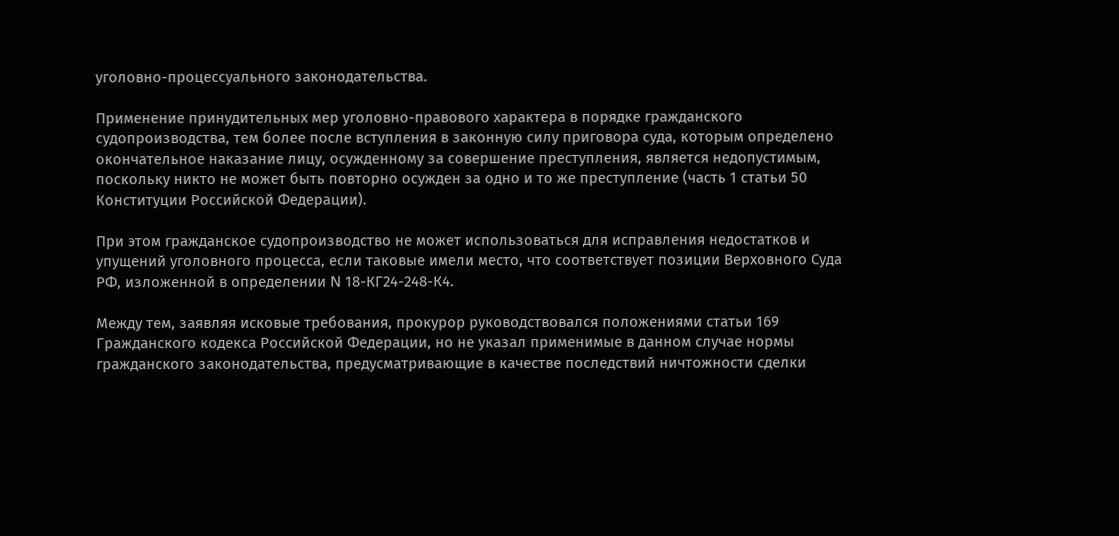уголовно-процессуального законодательства.

Применение принудительных мер уголовно-правового характера в порядке гражданского судопроизводства, тем более после вступления в законную силу приговора суда, которым определено окончательное наказание лицу, осужденному за совершение преступления, является недопустимым, поскольку никто не может быть повторно осужден за одно и то же преступление (часть 1 статьи 50 Конституции Российской Федерации).

При этом гражданское судопроизводство не может использоваться для исправления недостатков и упущений уголовного процесса, если таковые имели место, что соответствует позиции Верховного Суда РФ, изложенной в определении N 18-КГ24-248-К4.

Между тем, заявляя исковые требования, прокурор руководствовался положениями статьи 169 Гражданского кодекса Российской Федерации, но не указал применимые в данном случае нормы гражданского законодательства, предусматривающие в качестве последствий ничтожности сделки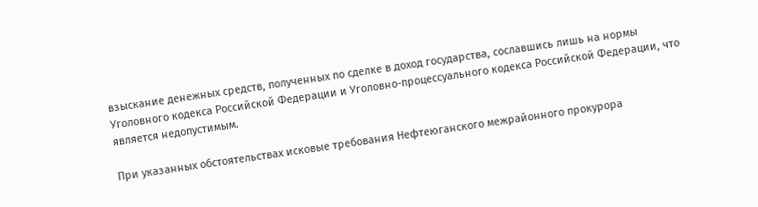взыскание денежных средств, полученных по сделке в доход государства, сославшись лишь на нормы Уголовного кодекса Российской Федерации и Уголовно-процессуального кодекса Российской Федерации, что является недопустимым.

При указанных обстоятельствах исковые требования Нефтеюганского межрайонного прокурора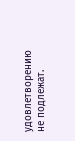удовлетворению не подлежат.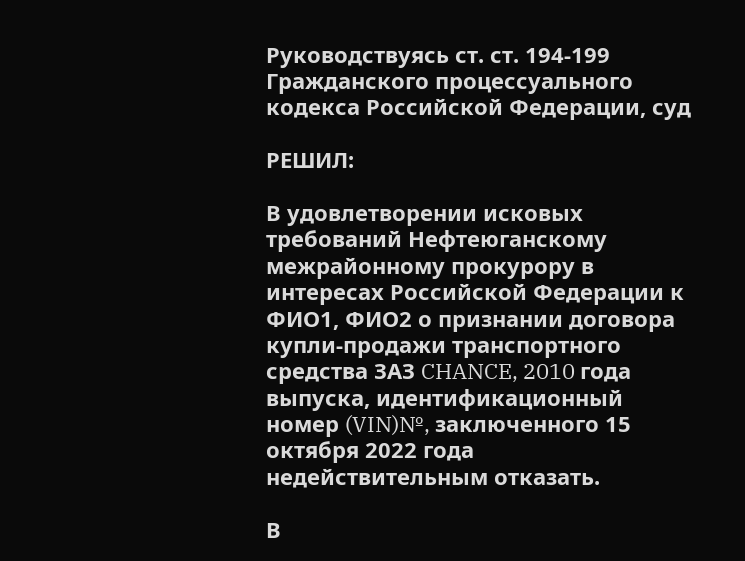Руководствуясь ст. ст. 194-199 Гражданского процессуального кодекса Российской Федерации, суд

РЕШИЛ:

В удовлетворении исковых требований Нефтеюганскому межрайонному прокурору в интересах Российской Федерации к ФИО1, ФИО2 о признании договора купли-продажи транспортного средства ЗАЗ CHANCE, 2010 года выпуска, идентификационный номер (VIN)№, заключенного 15 октября 2022 года недействительным отказать.

В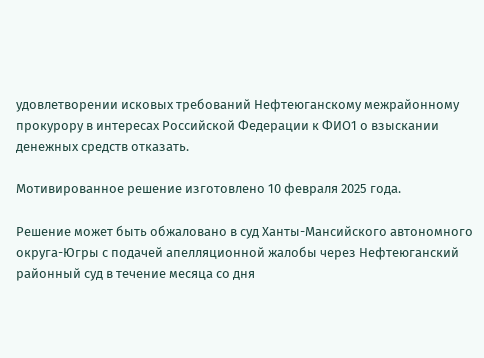удовлетворении исковых требований Нефтеюганскому межрайонному прокурору в интересах Российской Федерации к ФИО1 о взыскании денежных средств отказать.

Мотивированное решение изготовлено 10 февраля 2025 года.

Решение может быть обжаловано в суд Ханты-Мансийского автономного округа-Югры с подачей апелляционной жалобы через Нефтеюганский районный суд в течение месяца со дня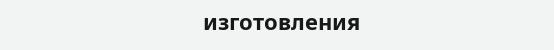изготовления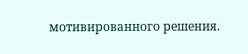мотивированного решения.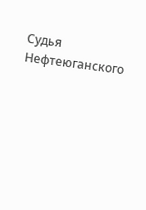Судья Нефтеюганского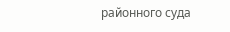районного суда